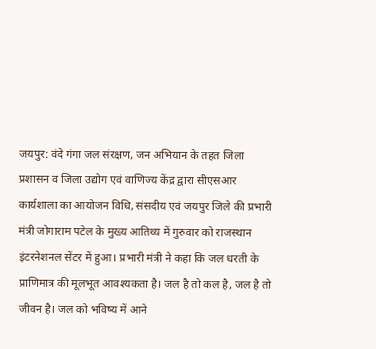जयपुर: वंदे गंगा जल संरक्षण, जन अभियान के तहत जिला प्रशासन व जिला उद्योग एवं वाणिज्य केंद्र द्वारा सीएसआर कार्यशाला का आयोजन विधि, संसदीय एवं जयपुर जिले की प्रभारी मंत्री जोगाराम पटेल के मुख्य आतिथ्य में गुरुवार को राजस्थान इंटरनेशनल सेंटर में हुआ। प्रभारी मंत्री ने कहा कि जल धरती के प्राणिमात्र की मूलभूत आवश्यकता है। जल है तो कल है, जल है तो जीवन है। जल को भविष्य में आने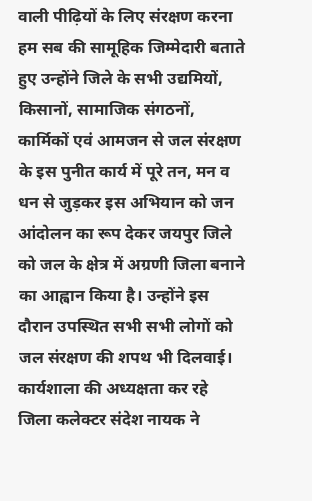वाली पीढ़ियों के लिए संरक्षण करना हम सब की सामूहिक जिम्मेदारी बताते हुए उन्होंने जिले के सभी उद्यमियों, किसानों, सामाजिक संगठनों, कार्मिकों एवं आमजन से जल संरक्षण के इस पुनीत कार्य में पूरे तन, मन व धन से जुड़कर इस अभियान को जन आंदोलन का रूप देकर जयपुर जिले को जल के क्षेत्र में अग्रणी जिला बनाने का आह्वान किया है। उन्होंने इस दौरान उपस्थित सभी सभी लोगों को जल संरक्षण की शपथ भी दिलवाई।
कार्यशाला की अध्यक्षता कर रहे जिला कलेक्टर संदेश नायक ने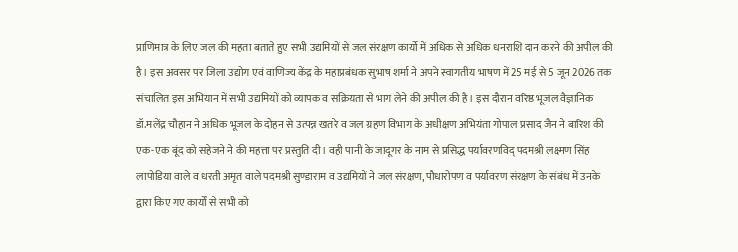प्राणिमात्र के लिए जल की महता बताते हुए सभी उद्यमियों से जल संरक्षण कार्यो में अधिक से अधिक धनराशि दान करने की अपील की है। इस अवसर पर जिला उद्योग एवं वाणिज्य केंद्र के महाप्रबंधक सुभाष शर्मा ने अपने स्वागतीय भाषण में 25 मई से 5 जून 2026 तक संचालित इस अभियान में सभी उद्यमियों को व्यापक व सक्रियता से भाग लेने की अपील की है। इस दौरान वरिष्ठ भूजल वैज्ञानिक डॉ.मलेंद्र चौहान ने अधिक भूजल के दोहन से उत्पन्न खतरे व जल ग्रहण विभाग के अधीक्षण अभियंता गोपाल प्रसाद जैन ने बारिश की एक-एक बूंद को सहेजने ने की महत्ता पर प्रस्तुति दी। वही पानी के जादूगर के नाम से प्रसिद्ध पर्यावरणविद् पदमश्री लक्ष्मण सिंह लापोडिया वाले व धरती अमृत वाले पदमश्री सुण्डाराम व उद्यमियों ने जल संरक्षण, पौधारोपण व पर्यावरण संरक्षण के संबंध में उनके द्वारा किए गए कार्यों से सभी को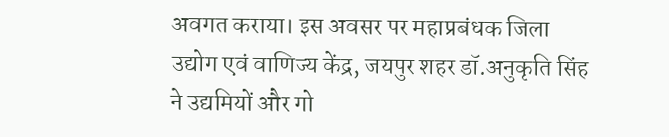अवगत कराया। इस अवसर पर महाप्रबंधक जिला उद्योग एवं वाणिज्य केंद्र, जयपुर शहर डॉ.अनुकृति सिंह ने उद्यमियों और गो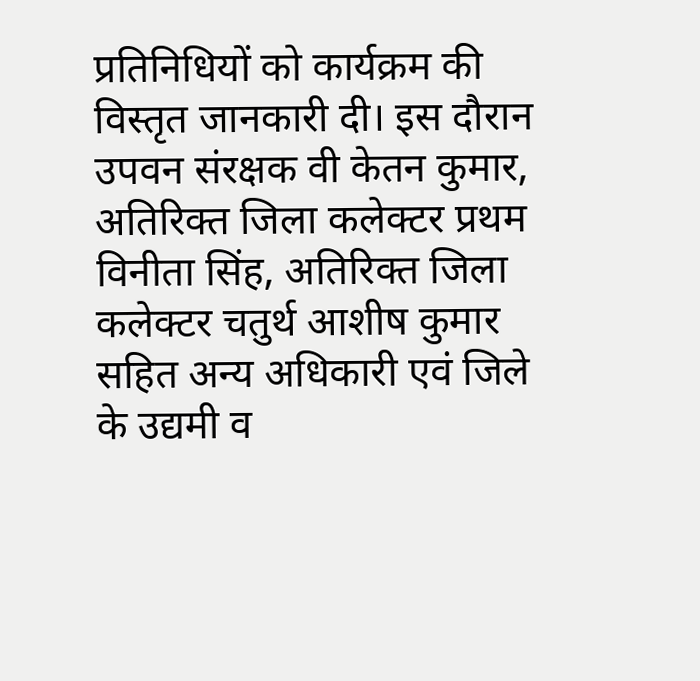प्रतिनिधियों को कार्यक्रम की विस्तृत जानकारी दी। इस दौरान उपवन संरक्षक वी केतन कुमार, अतिरिक्त जिला कलेक्टर प्रथम विनीता सिंह, अतिरिक्त जिला कलेक्टर चतुर्थ आशीष कुमार सहित अन्य अधिकारी एवं जिले के उद्यमी व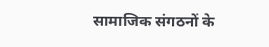सामाजिक संगठनों के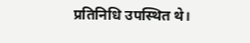प्रतिनिधि उपस्थित थे।